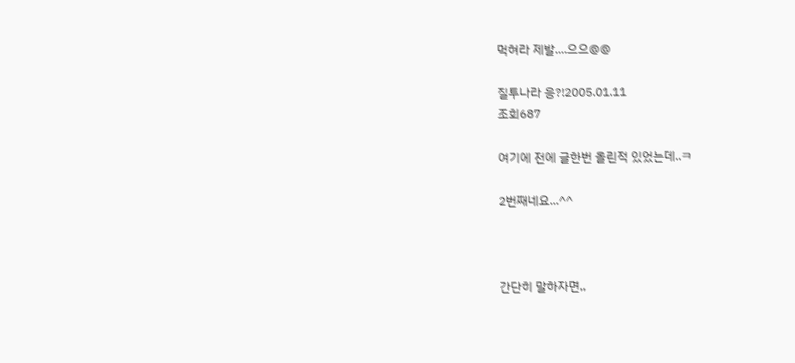먹혀라 제발....으으@@

질투나라 응?!2005.01.11
조회687

여기에 전에 글한번 올린적 있었는데..ㅋ

2번째네요...^^



간단히 말하자면,,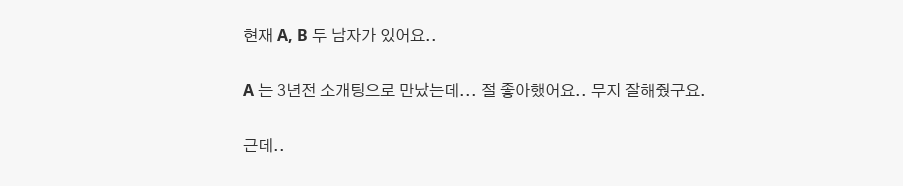현재 A, B 두 남자가 있어요..

A 는 3년전 소개팅으로 만났는데... 절 좋아했어요.. 무지 잘해줬구요.

근데..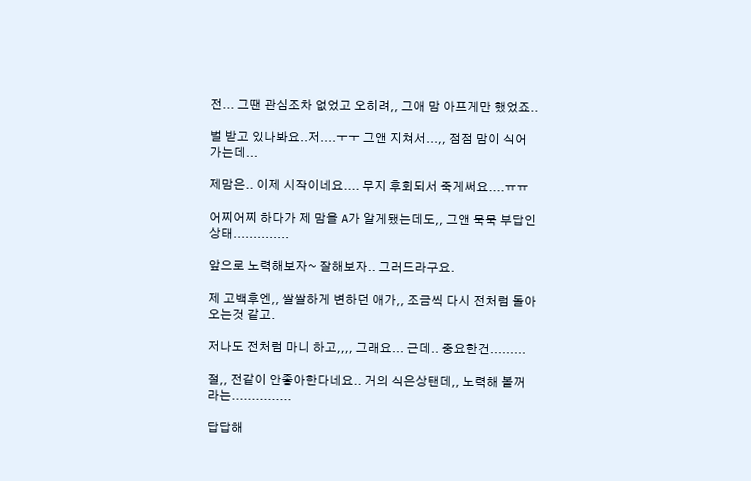전... 그땐 관심조차 없었고 오히려,, 그애 맘 아프게만 했었죠..

벌 받고 있나봐요..저....ㅜㅜ 그앤 지쳐서...,, 점점 맘이 식어가는데...

제맘은.. 이제 시작이네요.... 무지 후회되서 죽게써요....ㅠㅠ

어찌어찌 하다가 제 맘을 A가 알게됐는데도,, 그앤 묵묵 부답인 상태..............

앞으로 노력해보자~ 잘해보자.. 그러드라구요.

제 고백후엔,, 쌀쌀하게 변하던 애가,, 조금씩 다시 전처럼 돌아오는것 같고.

저나도 전처럼 마니 하고,,,, 그래요... 근데.. 중요한건.........

절,, 전같이 안좋아한다네요.. 거의 식은상탠데,, 노력해 볼꺼라는...............

답답해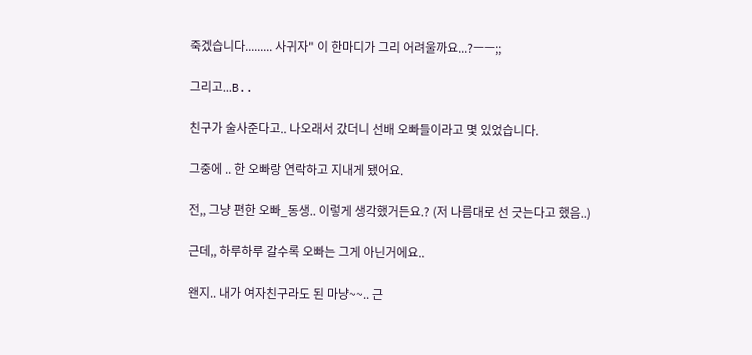죽겠습니다......... 사귀자" 이 한마디가 그리 어려울까요...?ㅡㅡ;;

그리고...B..

친구가 술사준다고.. 나오래서 갔더니 선배 오빠들이라고 몇 있었습니다.

그중에 .. 한 오빠랑 연락하고 지내게 됐어요.

전,, 그냥 편한 오빠_동생.. 이렇게 생각했거든요.? (저 나름대로 선 긋는다고 했음..)

근데,, 하루하루 갈수록 오빠는 그게 아닌거에요..

왠지.. 내가 여자친구라도 된 마냥~~.. 근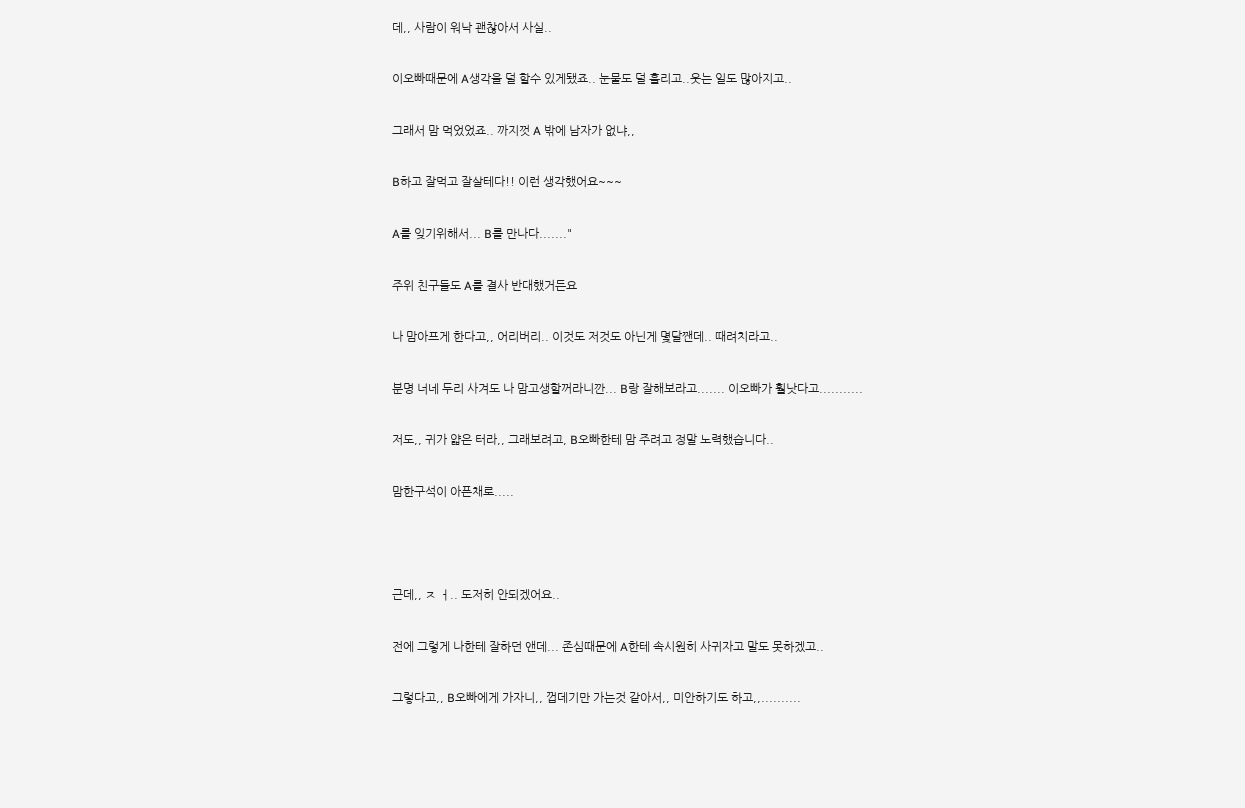데,, 사람이 워낙 괜찮아서 사실..

이오빠때문에 A생각을 덜 할수 있게됐죠.. 눈물도 덜 흘리고..웃는 일도 많아지고..

그래서 맘 먹었었죠.. 까지껏 A 밖에 남자가 없냐,,

B하고 잘먹고 잘살테다!! 이런 생각했어요~~~

A를 잊기위해서... B를 만나다......."

주위 친구들도 A를 결사 반대했거든요

나 맘아프게 한다고,, 어리버리.. 이것도 저것도 아닌게 몇달짼데.. 때려치라고..

분명 너네 두리 사겨도 나 맘고생할꺼라니깐... B랑 잘해보라고....... 이오빠가 훨낫다고...........

저도,, 귀가 얇은 터라,, 그래보려고, B오빠한테 맘 주려고 정말 노력했습니다..

맘한구석이 아픈채로.....



근데,, ㅈ ㅓ.. 도저히 안되겠어요..

전에 그렇게 나한테 잘하던 앤데... 존심때문에 A한테 속시원히 사귀자고 말도 못하겠고..

그렇다고,, B오빠에게 가자니,, 껍데기만 가는것 같아서,, 미안하기도 하고,,..........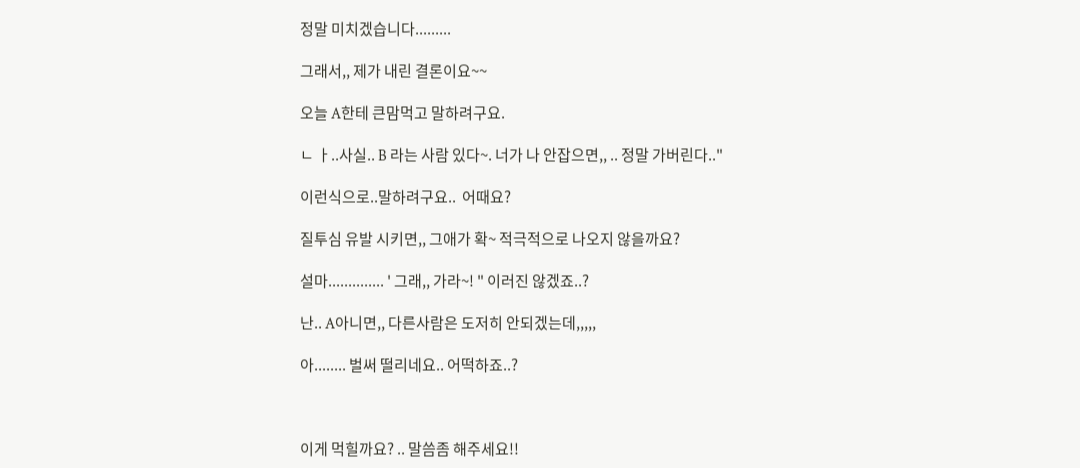정말 미치겠습니다.........

그래서,, 제가 내린 결론이요~~

오늘 A한테 큰맘먹고 말하려구요.

ㄴ ㅏ..사실.. B 라는 사람 있다~. 너가 나 안잡으면,, .. 정말 가버린다.."

이런식으로..말하려구요..  어때요?

질투심 유발 시키면,, 그애가 확~ 적극적으로 나오지 않을까요?

설마.............. ' 그래,, 가라~! " 이러진 않겠죠..?

난.. A아니면,, 다른사람은 도저히 안되겠는데,,,,,

아........ 벌써 떨리네요.. 어떡하죠..?



이게 먹힐까요? .. 말씀좀 해주세요!!